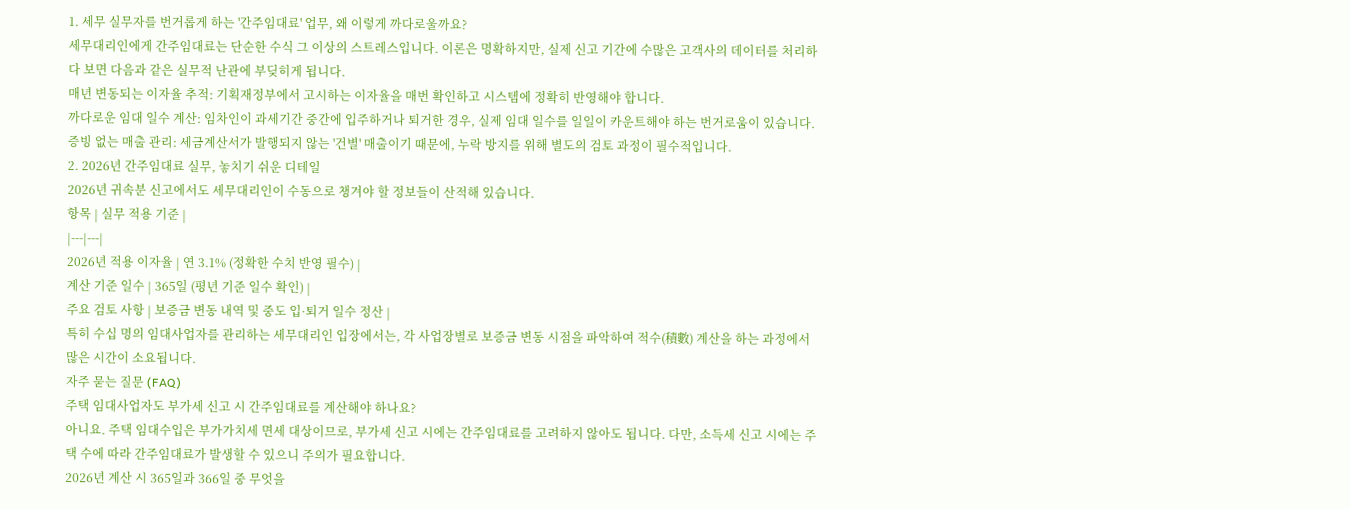1. 세무 실무자를 번거롭게 하는 '간주임대료' 업무, 왜 이렇게 까다로울까요?
세무대리인에게 간주임대료는 단순한 수식 그 이상의 스트레스입니다. 이론은 명확하지만, 실제 신고 기간에 수많은 고객사의 데이터를 처리하다 보면 다음과 같은 실무적 난관에 부딪히게 됩니다.
매년 변동되는 이자율 추적: 기획재정부에서 고시하는 이자율을 매번 확인하고 시스템에 정확히 반영해야 합니다.
까다로운 임대 일수 계산: 임차인이 과세기간 중간에 입주하거나 퇴거한 경우, 실제 임대 일수를 일일이 카운트해야 하는 번거로움이 있습니다.
증빙 없는 매출 관리: 세금계산서가 발행되지 않는 '건별' 매출이기 때문에, 누락 방지를 위해 별도의 검토 과정이 필수적입니다.
2. 2026년 간주임대료 실무, 놓치기 쉬운 디테일
2026년 귀속분 신고에서도 세무대리인이 수동으로 챙겨야 할 정보들이 산적해 있습니다.
항목 | 실무 적용 기준 |
|---|---|
2026년 적용 이자율 | 연 3.1% (정확한 수치 반영 필수) |
계산 기준 일수 | 365일 (평년 기준 일수 확인) |
주요 검토 사항 | 보증금 변동 내역 및 중도 입·퇴거 일수 정산 |
특히 수십 명의 임대사업자를 관리하는 세무대리인 입장에서는, 각 사업장별로 보증금 변동 시점을 파악하여 적수(積數) 계산을 하는 과정에서 많은 시간이 소요됩니다.
자주 묻는 질문 (FAQ)
주택 임대사업자도 부가세 신고 시 간주임대료를 계산해야 하나요?
아니요. 주택 임대수입은 부가가치세 면세 대상이므로, 부가세 신고 시에는 간주임대료를 고려하지 않아도 됩니다. 다만, 소득세 신고 시에는 주택 수에 따라 간주임대료가 발생할 수 있으니 주의가 필요합니다.
2026년 계산 시 365일과 366일 중 무엇을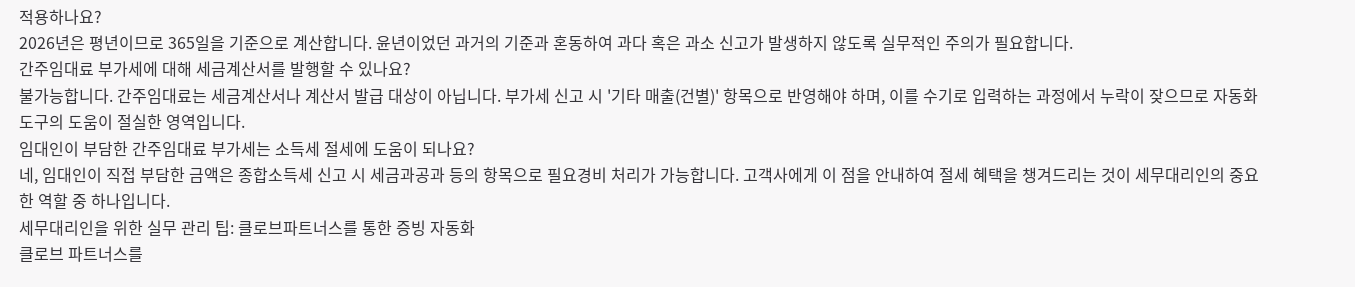적용하나요?
2026년은 평년이므로 365일을 기준으로 계산합니다. 윤년이었던 과거의 기준과 혼동하여 과다 혹은 과소 신고가 발생하지 않도록 실무적인 주의가 필요합니다.
간주임대료 부가세에 대해 세금계산서를 발행할 수 있나요?
불가능합니다. 간주임대료는 세금계산서나 계산서 발급 대상이 아닙니다. 부가세 신고 시 '기타 매출(건별)' 항목으로 반영해야 하며, 이를 수기로 입력하는 과정에서 누락이 잦으므로 자동화 도구의 도움이 절실한 영역입니다.
임대인이 부담한 간주임대료 부가세는 소득세 절세에 도움이 되나요?
네, 임대인이 직접 부담한 금액은 종합소득세 신고 시 세금과공과 등의 항목으로 필요경비 처리가 가능합니다. 고객사에게 이 점을 안내하여 절세 혜택을 챙겨드리는 것이 세무대리인의 중요한 역할 중 하나입니다.
세무대리인을 위한 실무 관리 팁: 클로브파트너스를 통한 증빙 자동화
클로브 파트너스를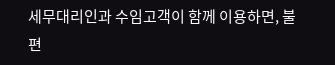세무대리인과 수임고객이 함께 이용하면, 불편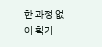한 과정 없이 획기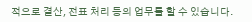적으로 결산, 전표 처리 등의 업무를 할 수 있습니다.